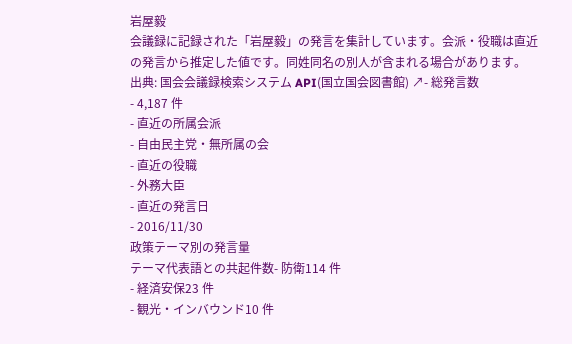岩屋毅
会議録に記録された「岩屋毅」の発言を集計しています。会派・役職は直近の発言から推定した値です。同姓同名の別人が含まれる場合があります。
出典: 国会会議録検索システム API(国立国会図書館) ↗- 総発言数
- 4,187 件
- 直近の所属会派
- 自由民主党・無所属の会
- 直近の役職
- 外務大臣
- 直近の発言日
- 2016/11/30
政策テーマ別の発言量
テーマ代表語との共起件数- 防衛114 件
- 経済安保23 件
- 観光・インバウンド10 件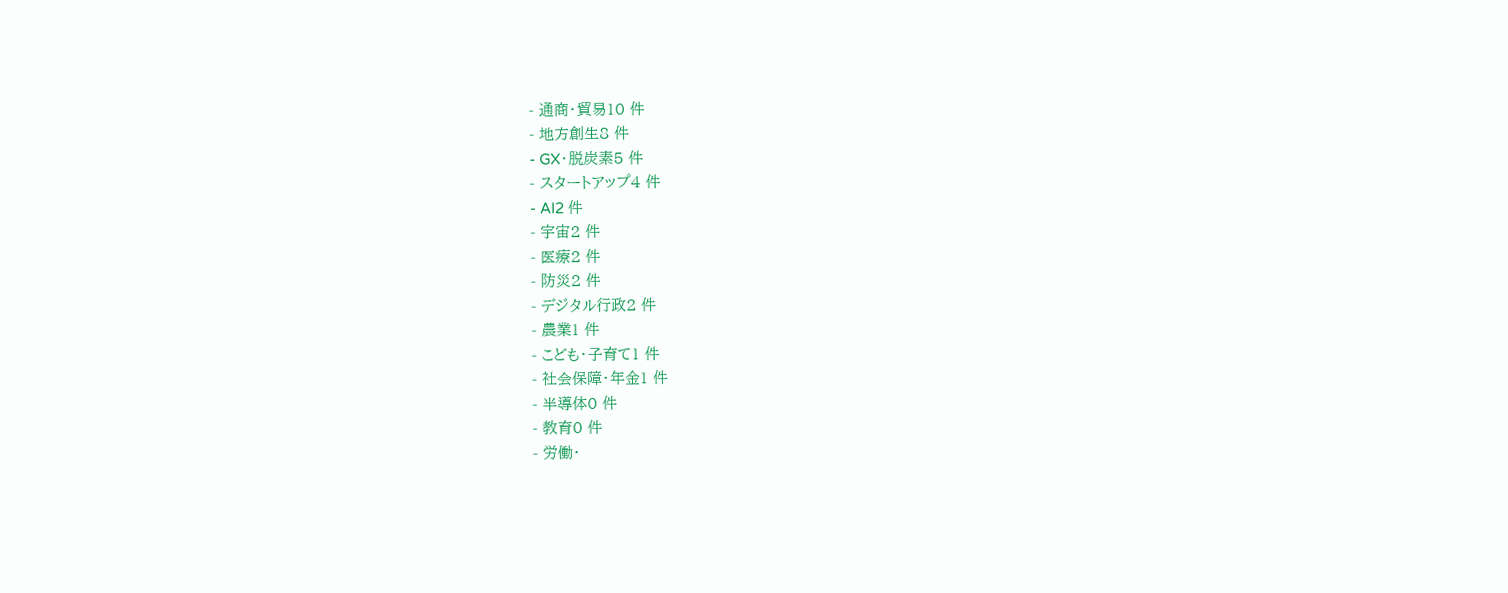- 通商・貿易10 件
- 地方創生8 件
- GX・脱炭素5 件
- スタートアップ4 件
- AI2 件
- 宇宙2 件
- 医療2 件
- 防災2 件
- デジタル行政2 件
- 農業1 件
- こども・子育て1 件
- 社会保障・年金1 件
- 半導体0 件
- 教育0 件
- 労働・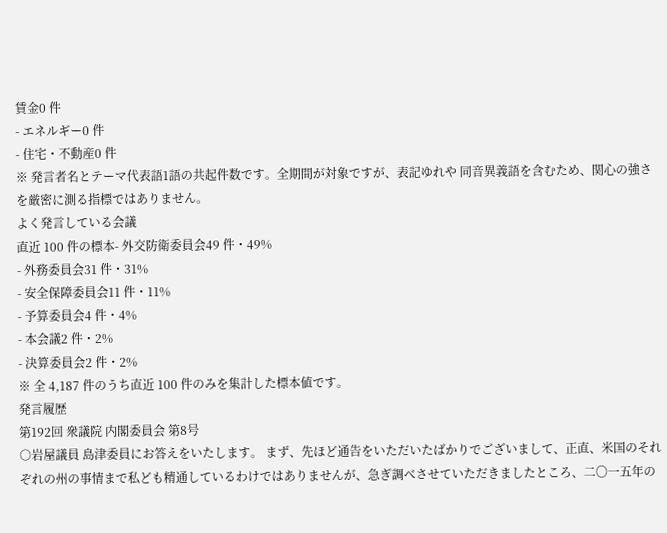賃金0 件
- エネルギー0 件
- 住宅・不動産0 件
※ 発言者名とテーマ代表語1語の共起件数です。全期間が対象ですが、表記ゆれや 同音異義語を含むため、関心の強さを厳密に測る指標ではありません。
よく発言している会議
直近 100 件の標本- 外交防衛委員会49 件・49%
- 外務委員会31 件・31%
- 安全保障委員会11 件・11%
- 予算委員会4 件・4%
- 本会議2 件・2%
- 決算委員会2 件・2%
※ 全 4,187 件のうち直近 100 件のみを集計した標本値です。
発言履歴
第192回 衆議院 内閣委員会 第8号
○岩屋議員 島津委員にお答えをいたします。 まず、先ほど通告をいただいたばかりでございまして、正直、米国のそれぞれの州の事情まで私ども精通しているわけではありませんが、急ぎ調べさせていただきましたところ、二〇一五年の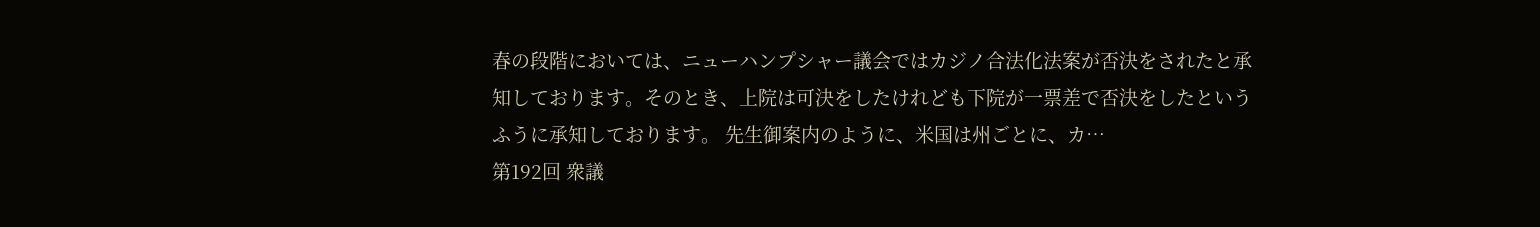春の段階においては、ニューハンプシャー議会ではカジノ合法化法案が否決をされたと承知しております。そのとき、上院は可決をしたけれども下院が一票差で否決をしたというふうに承知しております。 先生御案内のように、米国は州ごとに、カ…
第192回 衆議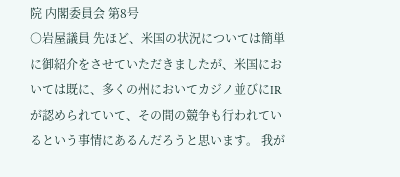院 内閣委員会 第8号
○岩屋議員 先ほど、米国の状況については簡単に御紹介をさせていただきましたが、米国においては既に、多くの州においてカジノ並びにIRが認められていて、その間の競争も行われているという事情にあるんだろうと思います。 我が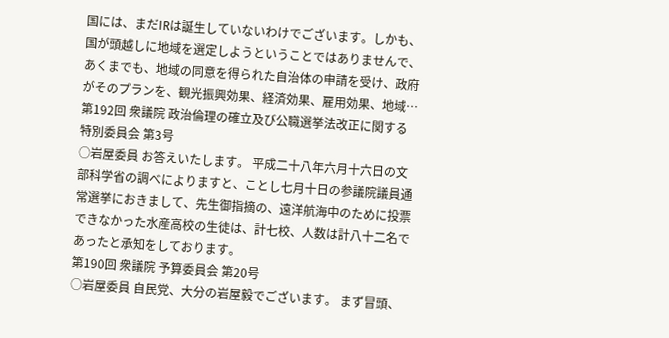国には、まだIRは誕生していないわけでございます。しかも、国が頭越しに地域を選定しようということではありませんで、あくまでも、地域の同意を得られた自治体の申請を受け、政府がそのプランを、観光振興効果、経済効果、雇用効果、地域…
第192回 衆議院 政治倫理の確立及び公職選挙法改正に関する特別委員会 第3号
○岩屋委員 お答えいたします。 平成二十八年六月十六日の文部科学省の調べによりますと、ことし七月十日の参議院議員通常選挙におきまして、先生御指摘の、遠洋航海中のために投票できなかった水産高校の生徒は、計七校、人数は計八十二名であったと承知をしております。
第190回 衆議院 予算委員会 第20号
○岩屋委員 自民党、大分の岩屋毅でございます。 まず冒頭、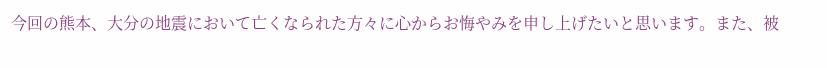今回の熊本、大分の地震において亡くなられた方々に心からお悔やみを申し上げたいと思います。また、被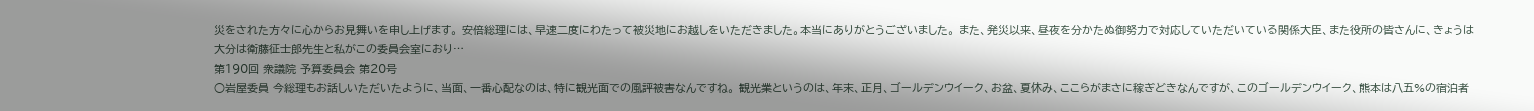災をされた方々に心からお見舞いを申し上げます。 安倍総理には、早速二度にわたって被災地にお越しをいただきました。本当にありがとうございました。 また、発災以来、昼夜を分かたぬ御努力で対応していただいている関係大臣、また役所の皆さんに、きょうは大分は衛藤征士郎先生と私がこの委員会室におり…
第190回 衆議院 予算委員会 第20号
○岩屋委員 今総理もお話しいただいたように、当面、一番心配なのは、特に観光面での風評被害なんですね。 観光業というのは、年末、正月、ゴールデンウイーク、お盆、夏休み、ここらがまさに稼ぎどきなんですが、このゴールデンウイーク、熊本は八五%の宿泊者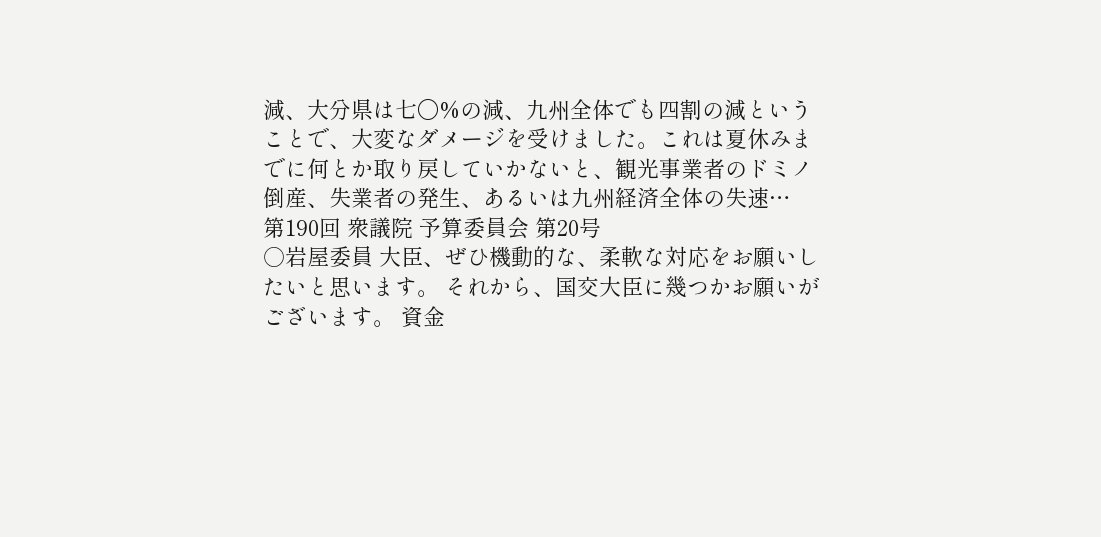減、大分県は七〇%の減、九州全体でも四割の減ということで、大変なダメージを受けました。これは夏休みまでに何とか取り戻していかないと、観光事業者のドミノ倒産、失業者の発生、あるいは九州経済全体の失速…
第190回 衆議院 予算委員会 第20号
○岩屋委員 大臣、ぜひ機動的な、柔軟な対応をお願いしたいと思います。 それから、国交大臣に幾つかお願いがございます。 資金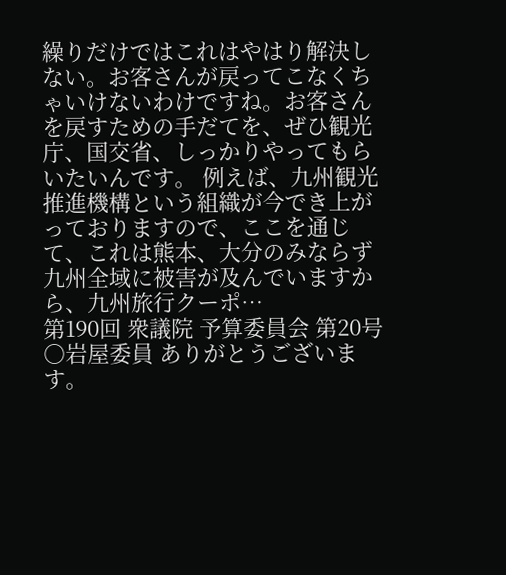繰りだけではこれはやはり解決しない。お客さんが戻ってこなくちゃいけないわけですね。お客さんを戻すための手だてを、ぜひ観光庁、国交省、しっかりやってもらいたいんです。 例えば、九州観光推進機構という組織が今でき上がっておりますので、ここを通じて、これは熊本、大分のみならず九州全域に被害が及んでいますから、九州旅行クーポ…
第190回 衆議院 予算委員会 第20号
○岩屋委員 ありがとうございます。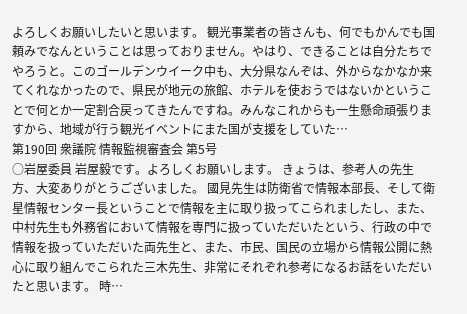よろしくお願いしたいと思います。 観光事業者の皆さんも、何でもかんでも国頼みでなんということは思っておりません。やはり、できることは自分たちでやろうと。このゴールデンウイーク中も、大分県なんぞは、外からなかなか来てくれなかったので、県民が地元の旅館、ホテルを使おうではないかということで何とか一定割合戻ってきたんですね。みんなこれからも一生懸命頑張りますから、地域が行う観光イベントにまた国が支援をしていた…
第190回 衆議院 情報監視審査会 第5号
○岩屋委員 岩屋毅です。よろしくお願いします。 きょうは、参考人の先生方、大変ありがとうございました。 國見先生は防衛省で情報本部長、そして衛星情報センター長ということで情報を主に取り扱ってこられましたし、また、中村先生も外務省において情報を専門に扱っていただいたという、行政の中で情報を扱っていただいた両先生と、また、市民、国民の立場から情報公開に熱心に取り組んでこられた三木先生、非常にそれぞれ参考になるお話をいただいたと思います。 時…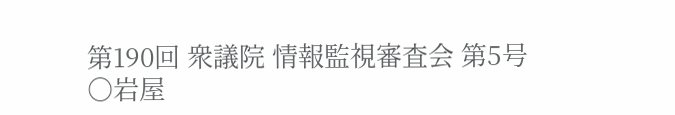第190回 衆議院 情報監視審査会 第5号
○岩屋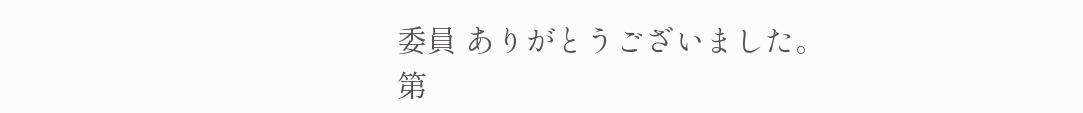委員 ありがとうございました。
第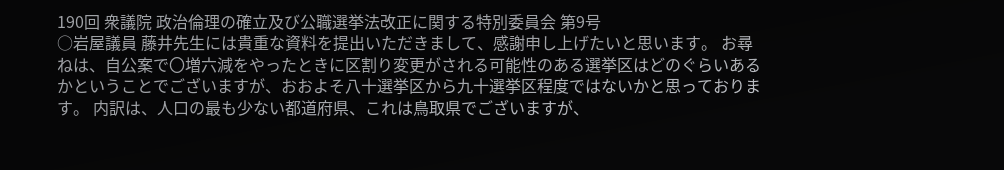190回 衆議院 政治倫理の確立及び公職選挙法改正に関する特別委員会 第9号
○岩屋議員 藤井先生には貴重な資料を提出いただきまして、感謝申し上げたいと思います。 お尋ねは、自公案で〇増六減をやったときに区割り変更がされる可能性のある選挙区はどのぐらいあるかということでございますが、おおよそ八十選挙区から九十選挙区程度ではないかと思っております。 内訳は、人口の最も少ない都道府県、これは鳥取県でございますが、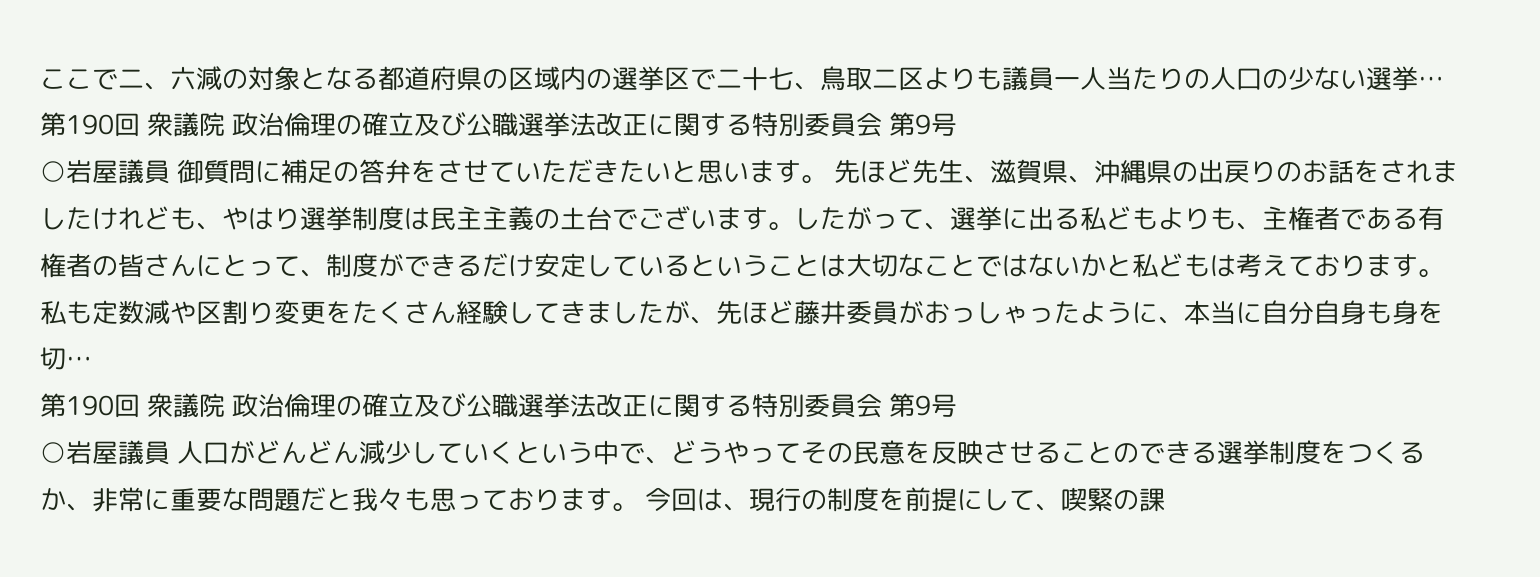ここで二、六減の対象となる都道府県の区域内の選挙区で二十七、鳥取二区よりも議員一人当たりの人口の少ない選挙…
第190回 衆議院 政治倫理の確立及び公職選挙法改正に関する特別委員会 第9号
○岩屋議員 御質問に補足の答弁をさせていただきたいと思います。 先ほど先生、滋賀県、沖縄県の出戻りのお話をされましたけれども、やはり選挙制度は民主主義の土台でございます。したがって、選挙に出る私どもよりも、主権者である有権者の皆さんにとって、制度ができるだけ安定しているということは大切なことではないかと私どもは考えております。 私も定数減や区割り変更をたくさん経験してきましたが、先ほど藤井委員がおっしゃったように、本当に自分自身も身を切…
第190回 衆議院 政治倫理の確立及び公職選挙法改正に関する特別委員会 第9号
○岩屋議員 人口がどんどん減少していくという中で、どうやってその民意を反映させることのできる選挙制度をつくるか、非常に重要な問題だと我々も思っております。 今回は、現行の制度を前提にして、喫緊の課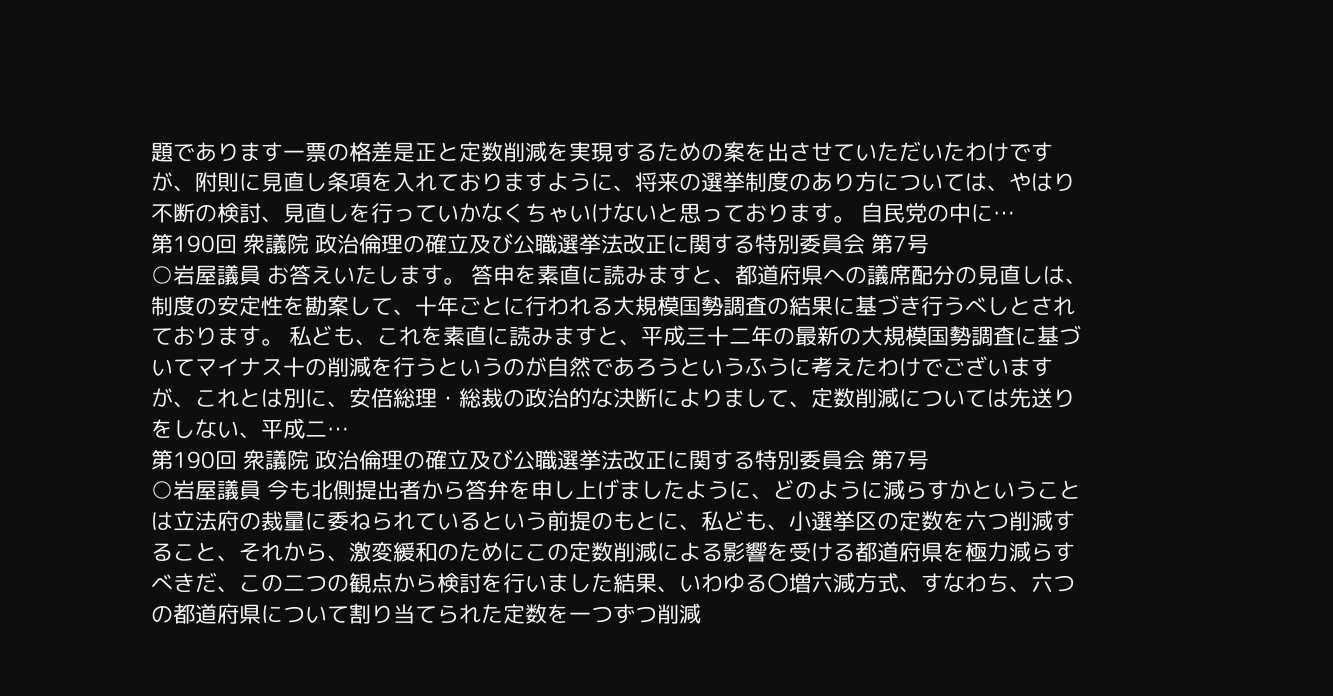題であります一票の格差是正と定数削減を実現するための案を出させていただいたわけですが、附則に見直し条項を入れておりますように、将来の選挙制度のあり方については、やはり不断の検討、見直しを行っていかなくちゃいけないと思っております。 自民党の中に…
第190回 衆議院 政治倫理の確立及び公職選挙法改正に関する特別委員会 第7号
○岩屋議員 お答えいたします。 答申を素直に読みますと、都道府県への議席配分の見直しは、制度の安定性を勘案して、十年ごとに行われる大規模国勢調査の結果に基づき行うべしとされております。 私ども、これを素直に読みますと、平成三十二年の最新の大規模国勢調査に基づいてマイナス十の削減を行うというのが自然であろうというふうに考えたわけでございますが、これとは別に、安倍総理・総裁の政治的な決断によりまして、定数削減については先送りをしない、平成二…
第190回 衆議院 政治倫理の確立及び公職選挙法改正に関する特別委員会 第7号
○岩屋議員 今も北側提出者から答弁を申し上げましたように、どのように減らすかということは立法府の裁量に委ねられているという前提のもとに、私ども、小選挙区の定数を六つ削減すること、それから、激変緩和のためにこの定数削減による影響を受ける都道府県を極力減らすべきだ、この二つの観点から検討を行いました結果、いわゆる〇増六減方式、すなわち、六つの都道府県について割り当てられた定数を一つずつ削減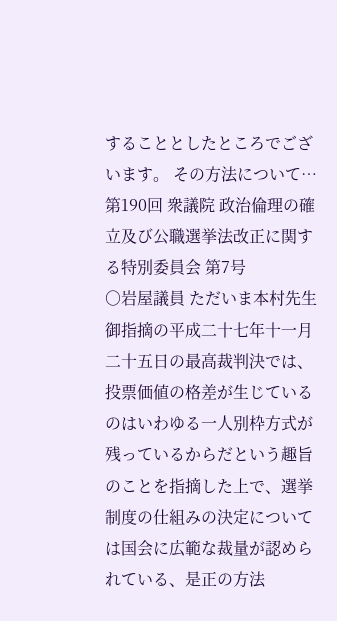することとしたところでございます。 その方法について…
第190回 衆議院 政治倫理の確立及び公職選挙法改正に関する特別委員会 第7号
○岩屋議員 ただいま本村先生御指摘の平成二十七年十一月二十五日の最高裁判決では、投票価値の格差が生じているのはいわゆる一人別枠方式が残っているからだという趣旨のことを指摘した上で、選挙制度の仕組みの決定については国会に広範な裁量が認められている、是正の方法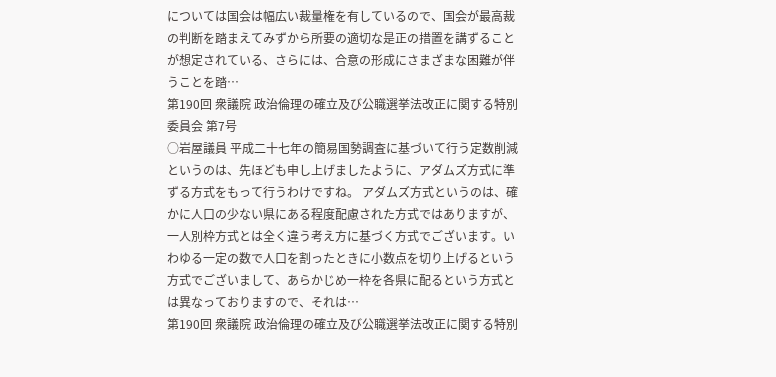については国会は幅広い裁量権を有しているので、国会が最高裁の判断を踏まえてみずから所要の適切な是正の措置を講ずることが想定されている、さらには、合意の形成にさまざまな困難が伴うことを踏…
第190回 衆議院 政治倫理の確立及び公職選挙法改正に関する特別委員会 第7号
○岩屋議員 平成二十七年の簡易国勢調査に基づいて行う定数削減というのは、先ほども申し上げましたように、アダムズ方式に準ずる方式をもって行うわけですね。 アダムズ方式というのは、確かに人口の少ない県にある程度配慮された方式ではありますが、一人別枠方式とは全く違う考え方に基づく方式でございます。いわゆる一定の数で人口を割ったときに小数点を切り上げるという方式でございまして、あらかじめ一枠を各県に配るという方式とは異なっておりますので、それは…
第190回 衆議院 政治倫理の確立及び公職選挙法改正に関する特別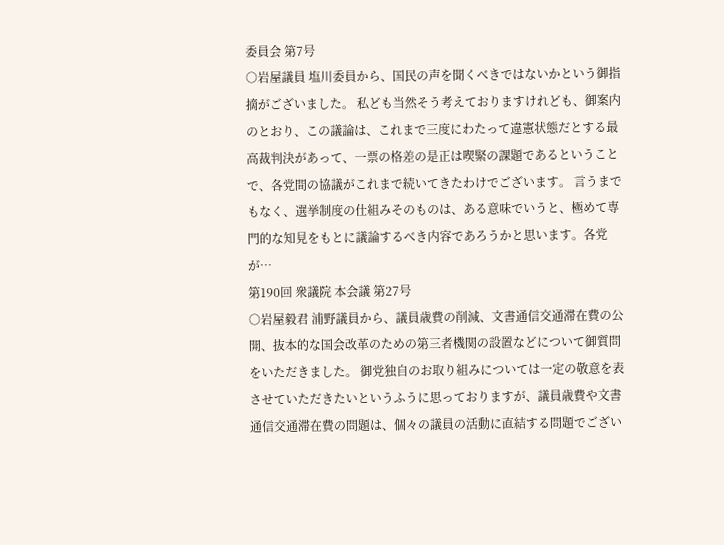委員会 第7号
○岩屋議員 塩川委員から、国民の声を聞くべきではないかという御指摘がございました。 私ども当然そう考えておりますけれども、御案内のとおり、この議論は、これまで三度にわたって違憲状態だとする最高裁判決があって、一票の格差の是正は喫緊の課題であるということで、各党間の協議がこれまで続いてきたわけでございます。 言うまでもなく、選挙制度の仕組みそのものは、ある意味でいうと、極めて専門的な知見をもとに議論するべき内容であろうかと思います。各党が…
第190回 衆議院 本会議 第27号
○岩屋毅君 浦野議員から、議員歳費の削減、文書通信交通滞在費の公開、抜本的な国会改革のための第三者機関の設置などについて御質問をいただきました。 御党独自のお取り組みについては一定の敬意を表させていただきたいというふうに思っておりますが、議員歳費や文書通信交通滞在費の問題は、個々の議員の活動に直結する問題でござい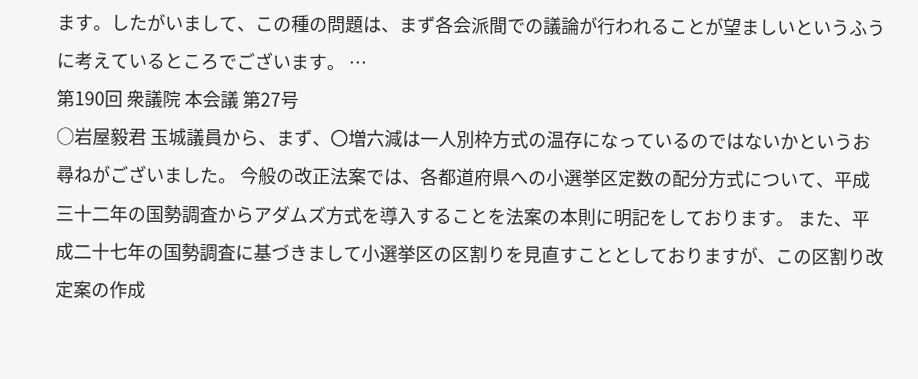ます。したがいまして、この種の問題は、まず各会派間での議論が行われることが望ましいというふうに考えているところでございます。 …
第190回 衆議院 本会議 第27号
○岩屋毅君 玉城議員から、まず、〇増六減は一人別枠方式の温存になっているのではないかというお尋ねがございました。 今般の改正法案では、各都道府県への小選挙区定数の配分方式について、平成三十二年の国勢調査からアダムズ方式を導入することを法案の本則に明記をしております。 また、平成二十七年の国勢調査に基づきまして小選挙区の区割りを見直すこととしておりますが、この区割り改定案の作成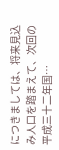につきましては、将来見込み人口を踏まえて、次回の平成三十二年国…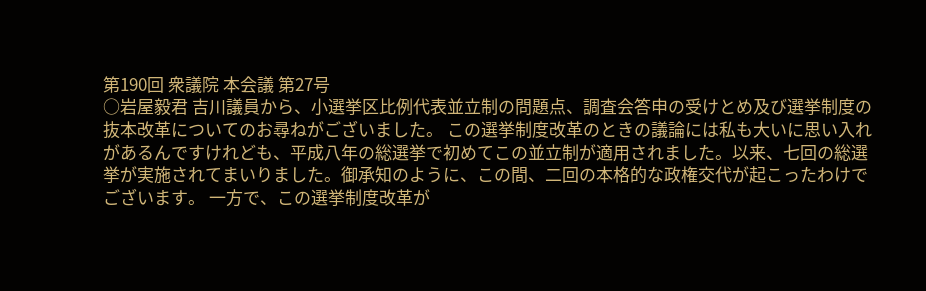第190回 衆議院 本会議 第27号
○岩屋毅君 吉川議員から、小選挙区比例代表並立制の問題点、調査会答申の受けとめ及び選挙制度の抜本改革についてのお尋ねがございました。 この選挙制度改革のときの議論には私も大いに思い入れがあるんですけれども、平成八年の総選挙で初めてこの並立制が適用されました。以来、七回の総選挙が実施されてまいりました。御承知のように、この間、二回の本格的な政権交代が起こったわけでございます。 一方で、この選挙制度改革が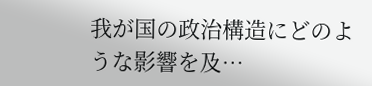我が国の政治構造にどのような影響を及…